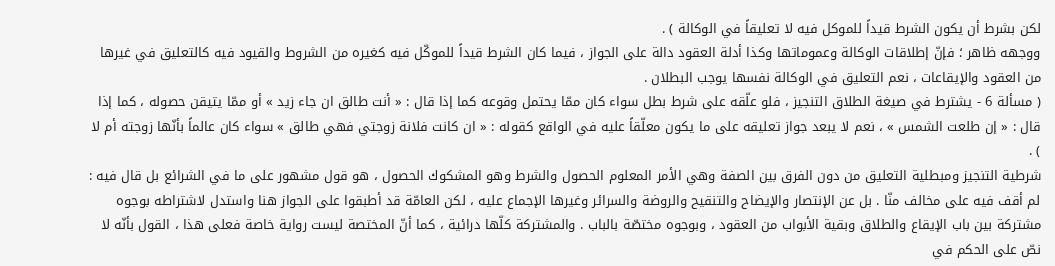لكن بشرط أن يكون الشرط قيداً للموكل فيه لا تعليقاً في الوكالة ) .
ووجهه ظاهر ؛ فإنّ إطلاقات الوكالة وعموماتها وكذا أدلة العقود دالة على الجواز ، فيما كان الشرط قيداً للموكّل فيه كغيره من الشروط والقيود فيه كالتعليق في غيرها من العقود والإيقاعات ، نعم التعليق في الوكالة نفسها يوجب البطلان .
( مسألة 6 - يشترط في صيغة الطلاق التنجيز ، فلو علّقه على شرط بطل سواء كان ممّا يحتمل وقوعه كما إذا قال : « أنت طالق ان جاء زيد » أو ممّا يتيقن حصوله ، كما إذا قال : « إن طلعت الشمس » ، نعم لا يبعد جواز تعليقه على ما يكون معلّقاً عليه في الواقع كقوله : « ان كانت فلانة زوجتي فهي طالق » سواء كان عالماً بأنّها زوجته أم لا ) .
شرطية التنجيز ومبطلية التعليق من دون الفرق بين الصفة وهي الأمر المعلوم الحصول والشرط وهو المشكوك الحصول ، هو قول مشهور على ما في الشرائع بل قال فيه : لم أقف فيه على مخالف منّا . بل عن الإنتصار والإيضاح والتنقيح والروضة والسرائر وغيرها الإجماع عليه ، لكن العامّة قد أطبقوا على الجواز هنا واستدل لاشتراطه بوجوه مشتركة بين باب الإيقاع والطلاق وبقية الأبواب من العقود ، وبوجوه مختصّة بالباب . والمشتركة كلّها درائية ، كما أنّ المختصة ليست رواية خاصة فعلى هذا ، القول بأنّه لا نصّ على الحكم في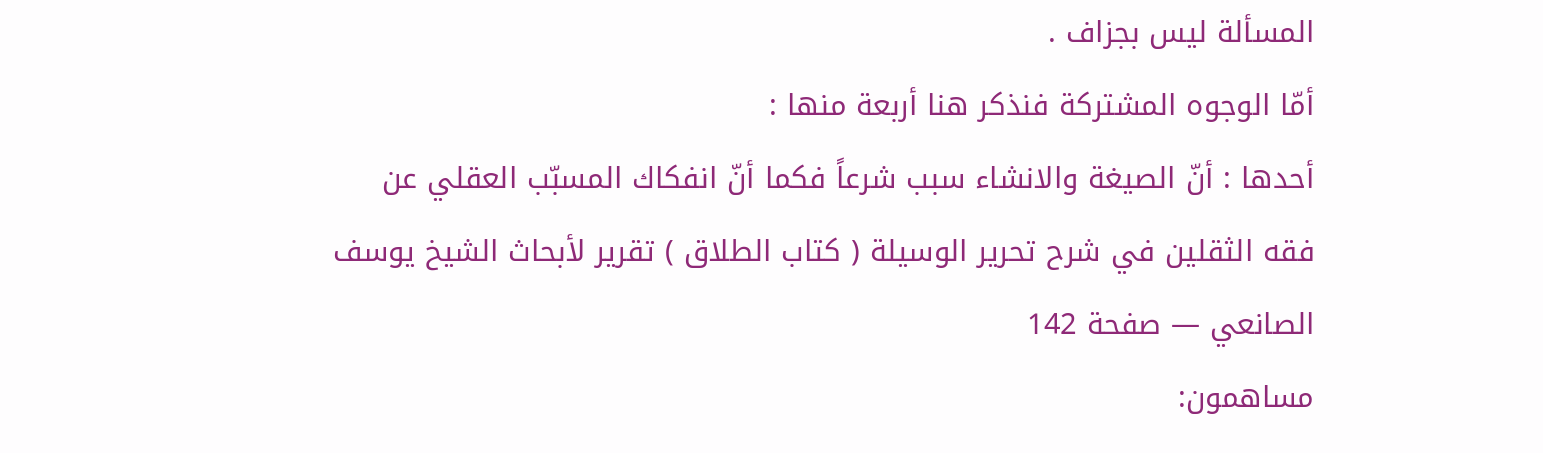المسألة ليس بجزاف .
أمّا الوجوه المشتركة فنذكر هنا أربعة منها :
أحدها : أنّ الصيغة والانشاء سبب شرعاً فكما أنّ انفكاك المسبّب العقلي عن
فقه الثقلين في شرح تحرير الوسيلة ( كتاب الطلاق ) تقرير لأبحاث الشيخ يوسف الصانعي — صفحة 142
مساهمون: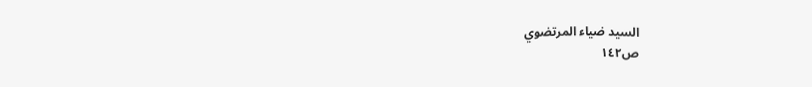السيد ضياء المرتضوي
ص١٤٢